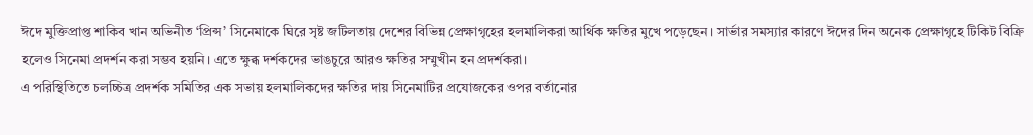ঈদে মুক্তিপ্রাপ্ত শাকিব খান অভিনীত ‘প্রিন্স’ সিনেমাকে ঘিরে সৃষ্ট জটিলতায় দেশের বিভিন্ন প্রেক্ষাগৃহের হলমালিকরা আর্থিক ক্ষতির মুখে পড়েছেন। সার্ভার সমস্যার কারণে ঈদের দিন অনেক প্রেক্ষাগৃহে টিকিট বিক্রি হলেও সিনেমা প্রদর্শন করা সম্ভব হয়নি। এতে ক্ষুব্ধ দর্শকদের ভাঙচুরে আরও ক্ষতির সম্মুখীন হন প্রদর্শকরা।
এ পরিস্থিতিতে চলচ্চিত্র প্রদর্শক সমিতির এক সভায় হলমালিকদের ক্ষতির দায় সিনেমাটির প্রযোজকের ওপর বর্তানোর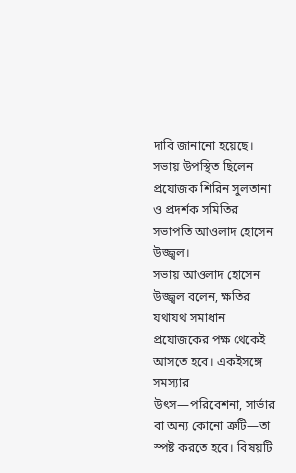দাবি জানানো হয়েছে। সভায় উপস্থিত ছিলেন প্রযোজক শিরিন সুলতানা ও প্রদর্শক সমিতির সভাপতি আওলাদ হোসেন উজ্জ্বল।
সভায় আওলাদ হোসেন উজ্জ্বল বলেন, ক্ষতির যথাযথ সমাধান প্রযোজকের পক্ষ থেকেই আসতে হবে। একইসঙ্গে সমস্যার উৎস—পরিবেশনা, সার্ভার বা অন্য কোনো ত্রুটি—তা স্পষ্ট করতে হবে। বিষয়টি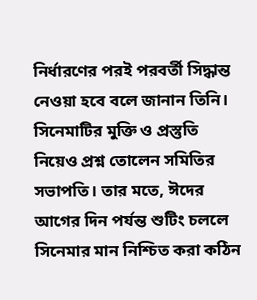নির্ধারণের পরই পরবর্তী সিদ্ধান্ত নেওয়া হবে বলে জানান তিনি।
সিনেমাটির মুক্তি ও প্রস্তুতি নিয়েও প্রশ্ন তোলেন সমিতির সভাপতি। তার মতে, ঈদের আগের দিন পর্যন্ত শুটিং চললে সিনেমার মান নিশ্চিত করা কঠিন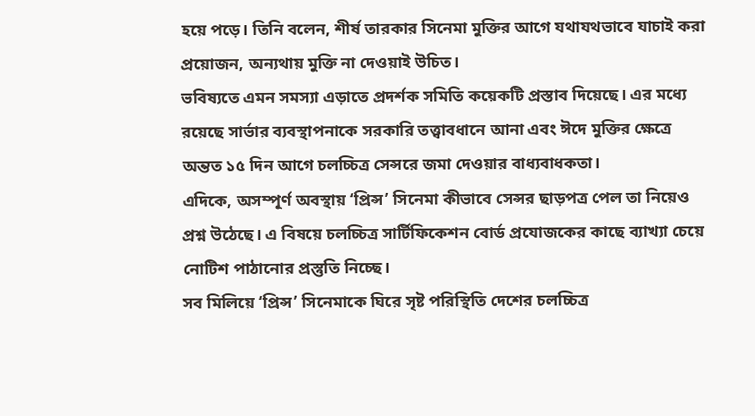হয়ে পড়ে। তিনি বলেন, শীর্ষ তারকার সিনেমা মুক্তির আগে যথাযথভাবে যাচাই করা প্রয়োজন, অন্যথায় মুক্তি না দেওয়াই উচিত।
ভবিষ্যতে এমন সমস্যা এড়াতে প্রদর্শক সমিতি কয়েকটি প্রস্তাব দিয়েছে। এর মধ্যে রয়েছে সার্ভার ব্যবস্থাপনাকে সরকারি তত্ত্বাবধানে আনা এবং ঈদে মুক্তির ক্ষেত্রে অন্তত ১৫ দিন আগে চলচ্চিত্র সেন্সরে জমা দেওয়ার বাধ্যবাধকতা।
এদিকে, অসম্পূর্ণ অবস্থায় ‘প্রিন্স’ সিনেমা কীভাবে সেন্সর ছাড়পত্র পেল তা নিয়েও প্রশ্ন উঠেছে। এ বিষয়ে চলচ্চিত্র সার্টিফিকেশন বোর্ড প্রযোজকের কাছে ব্যাখ্যা চেয়ে নোটিশ পাঠানোর প্রস্তুতি নিচ্ছে।
সব মিলিয়ে ‘প্রিন্স’ সিনেমাকে ঘিরে সৃষ্ট পরিস্থিতি দেশের চলচ্চিত্র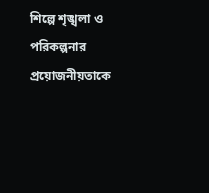শিল্পে শৃঙ্খলা ও পরিকল্পনার প্রয়োজনীয়তাকে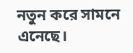নতুন করে সামনে এনেছে।